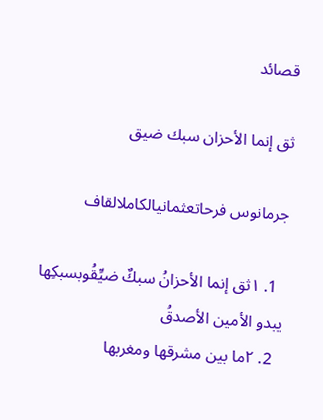قصائد

ثق إنما الأحزان سبك ضيق

جرمانوس فرحاتعثمانيالكاملالقاف

  1. ١ثق إنما الأحزانُ سبكٌ ضيِّقُوبسبكِها يبدو الأمين الأصدقُ
  2. ٢ما بين مشرقها ومغربها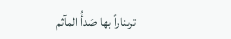ترىناراً بها صَدأُ المآثم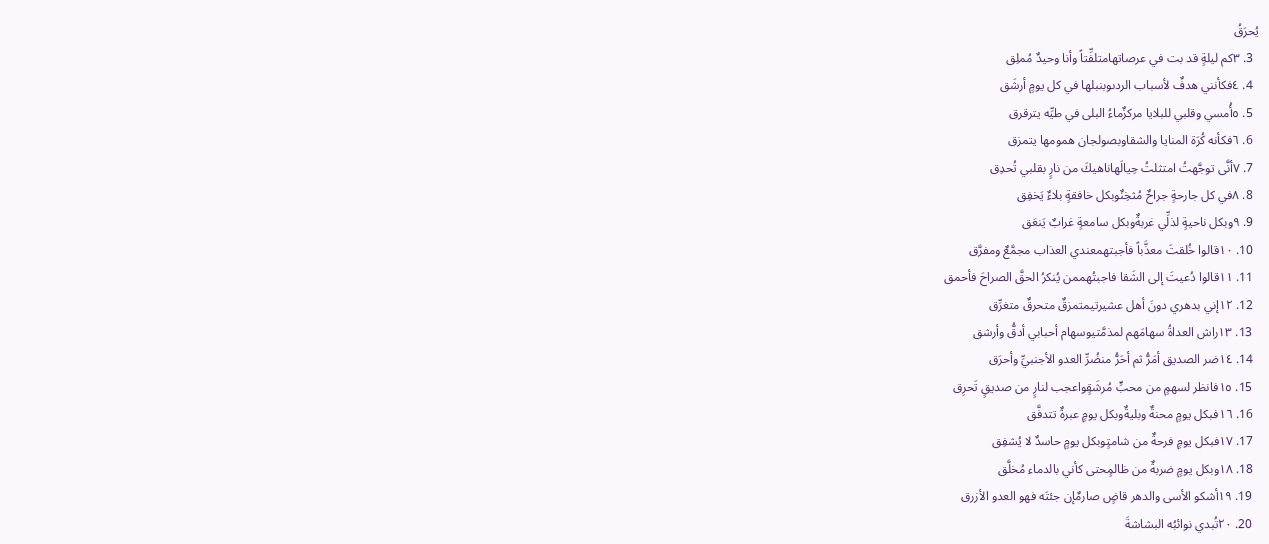يُحرَقُ
  3. ٣كم ليلةٍ قد بت في عرصاتهامتلفِّتاً وأنا وحيدٌ مُملِق
  4. ٤فكأنني هدفٌ لأسباب الردىوبنبلها في كل يومٍ أرشَق
  5. ٥أُمسي وقلبي للبلايا مركزٌماءُ البلى في طيِّه يترقرق
  6. ٦فكأنه كُرَة المنايا والشقاوبصولجان همومها يتمزق
  7. ٧أنَّى توجَّهتُ امتثلتُ حِيالَهاناهيكَ من نارٍ بقلبي تُحدِق
  8. ٨في كل جارحةٍ جراحٌ مُثخِنٌوبكل خافقةٍ بلاءٌ يَخفِق
  9. ٩وبكل ناحيةٍ لذلِّي غربةٌوبكل سامعةٍ غرابٌ يَنعَق
  10. ١٠قالوا خُلقتَ معذَّباً فأجبتهمعندي العذاب مجمَّعٌ ومفرَّق
  11. ١١قالوا دُعيتَ إلى الشَقا فاجبتُهممن يُنكرُ الحقَّ الصراحَ فأحمق
  12. ١٢إني بدهري دونَ أهل عشيرتيمتمزقٌ متحرقٌ متغرِّق
  13. ١٣راش العداةُ سهامَهم لمذمَّتيوسهام أحبابي أدقُّ وأرشق
  14. ١٤ضر الصديق أمَرُّ ثم أحَرُّ منضُرِّ العدو الأجنبيِّ وأحرَق
  15. ١٥فانظر لسهمٍ من محبٍّ مُرشَقٍواعجب لنارٍ من صديقٍ تَحرِق
  16. ١٦فبكل يومٍ محنةٌ وبليةٌوبكل يومٍ عبرةٌ تتدفَّق
  17. ١٧فبكل يومٍ فرحةٌ من شامتٍوبكل يومٍ حاسدٌ لا يُشفِق
  18. ١٨وبكل يومٍ ضربةٌ من ظالمٍحتى كأني بالدماء مُخلَّق
  19. ١٩أشكو الأسى والدهر قاضٍ صارمٌإن جئتَه فهو العدو الأزرق
  20. ٢٠تُبدي نوائبُه البشاشةَ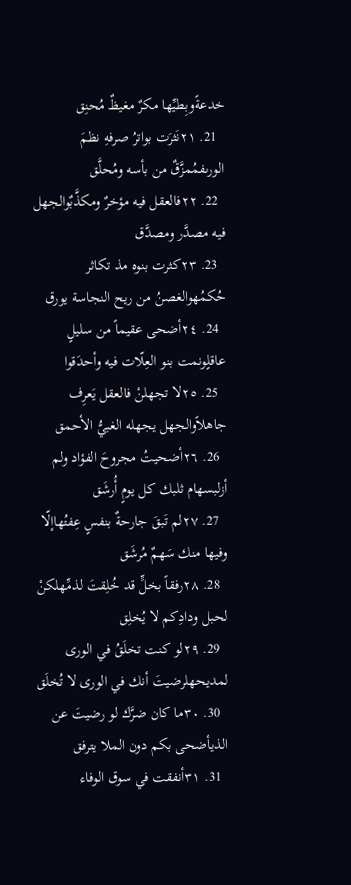خدعةًوبِطيِّها مكرٌ مغيظٌ مُحنِق
  21. ٢١نَثرَت بواترُ صرفهِ نظمَ الورىفمُمزَّقٌ من بأسه ومُحلَّق
  22. ٢٢فالعقل فيه مؤخرٌ ومكذَّبٌوالجهل فيه مصدَّر ومصدَّق
  23. ٢٣كثرت بنوه مذ تكاثر حُكمُهوالغصنُ من ريح النجاسة يورق
  24. ٢٤أضحى عقيماً من سليلٍ عاقلٍونمت بنو العِلّات فيه وأحدَقوا
  25. ٢٥لا تجهلنْ فالعقل يَعرِف جاهلاًوالجهل يجهله الغبيُّ الأحمق
  26. ٢٦أضحيتُ مجروحَ الفؤاد ولم أزلبسهام ثلبك كل يومٍ أُرشَق
  27. ٢٧لم تَبقَ جارحةٌ بنفسٍ عِفتُهاإلّا وفيها منك سَهمٌ مُرشَق
  28. ٢٨رفقاً بخلٍّ قد خُلِقتَ لذمِّهلكنْ لحبل ودادِكم لا يُخلِق
  29. ٢٩لو كنت تخلَقُ في الورى لمديحهلرضيتَ أنك في الورى لا تُخلَق
  30. ٣٠ما كان ضرَّك لو رضيتَ عن الذيأضحى بكم دون الملا يترفق
  31. ٣١أنفقت في سوق الوفاء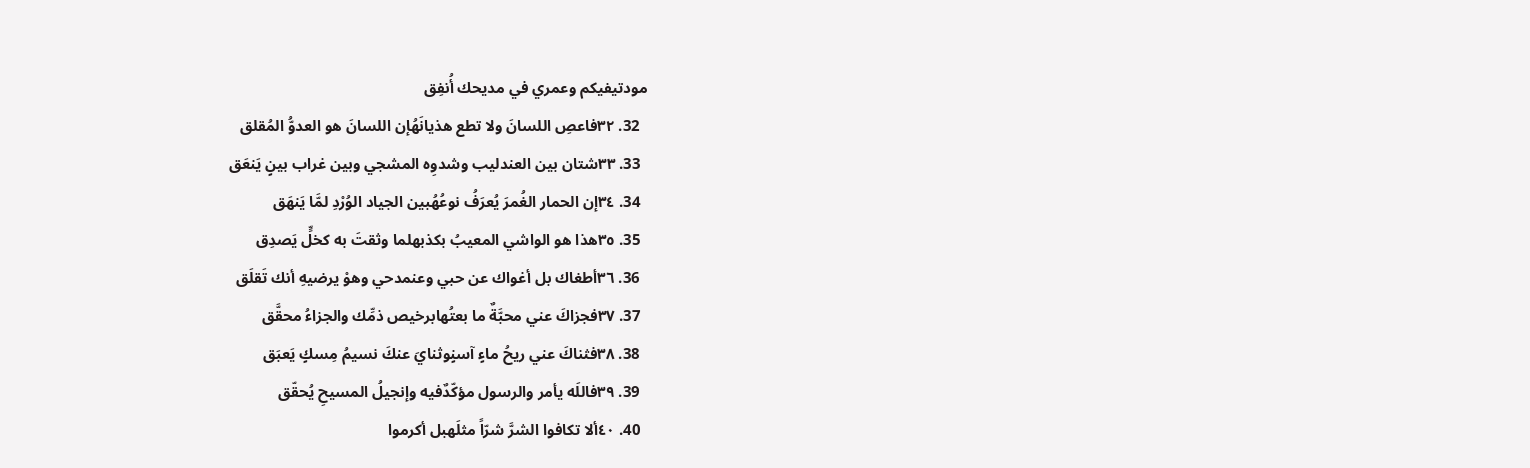مودتيفيكم وعمري في مديحك أُنفِق
  32. ٣٢فاعصِ اللسانَ ولا تطع هذيانَهُإن اللسانَ هو العدوُّ المُقلق
  33. ٣٣شتان بين العندليب وشدوِه المشجي وبين غراب بينٍ يَنعَق
  34. ٣٤إن الحمار الغُمرَ يُعرَفُ نوعُهُبين الجياد الوُرْدِ لمَّا يَنهَق
  35. ٣٥هذا هو الواشي المعيبُ بكذبهلما وثقتَ به كخلٍّ يَصدِق
  36. ٣٦أطغاك بل أغواك عن حبي وعنمدحي وهوْ يرضيهِ أنك تَقلَق
  37. ٣٧فجزاكَ عني محبَّةٌ ما بعتُهابرخيص ذمِّك والجزاءُ محقَّق
  38. ٣٨فثناكَ عني ريحُ ماءٍ آسنٍوثنايَ عنكَ نسيمُ مِسكٍ يَعبَق
  39. ٣٩فاللَه يأمر والرسول مؤكّدٌفيه وإنجيلُ المسيحِ يُحقّق
  40. ٤٠ألا تكافوا الشرَّ شرّاً مثلَهبل أكرموا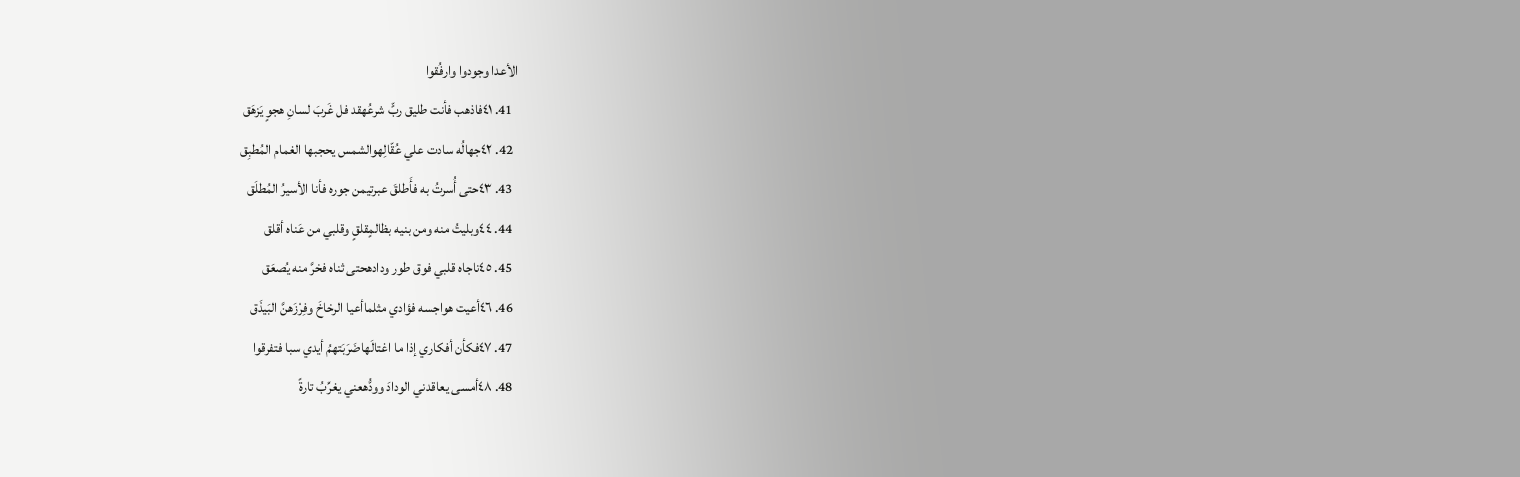الأعدا وجودوا وارفُقوا
  41. ٤١فاذهب فأنت طليق ربٍّ شرعُهقد فل غَربَ لسانِ هجوٍ يَزهَق
  42. ٤٢جهالُه سادت علي عُقّالِهوالشمس يحجبها الغمام المُطبِق
  43. ٤٣حتى أُسرتُ به فأَطلقَ عبرتيمن جوره فأنا الأسيرُ المُطلَق
  44. ٤٤وبليتُ منه ومن بنيه بظالمٍقلقٍ وقلبي من عَناه أقلق
  45. ٤٥ناجاه قلبي فوق طور ودادهحتى ثناه فخرَّ منه يُصعَق
  46. ٤٦أعيت هواجسه فؤادي مثلماأعيا الرخاخَ وفِرْزَهنَّ البَيذَق
  47. ٤٧فكأن أفكاري إذا ما اغتالَهاضَرَبَتهمُ أيدي سبا فتفرقوا
  48. ٤٨أمسى يعاقدني الودادَ وودُّهعني يغرِّبُ تارةً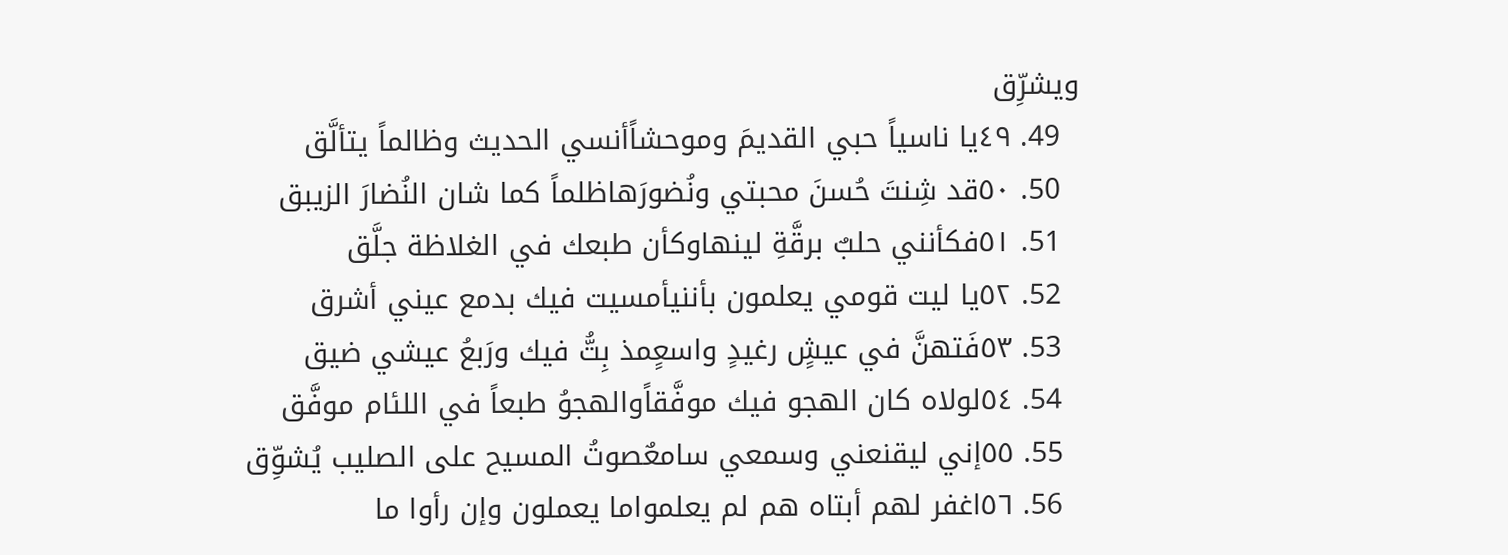ويشرِّق
  49. ٤٩يا ناسياً حبي القديمَ وموحشاًأنسي الحديث وظالماً يتألَّق
  50. ٥٠قد شِنتَ حُسنَ محبتي ونُضورَهاظلماً كما شان النُضارَ الزيبق
  51. ٥١فكأنني حلبٌ برقَّةِ لينهاوكأن طبعك في الغلاظة جلَّق
  52. ٥٢يا ليت قومي يعلمون بأننيأمسيت فيك بدمع عيني أشرق
  53. ٥٣فَتهنَّ في عيشٍ رغيدٍ واسعٍمذ بِتُّ فيك ورَبعُ عيشي ضيق
  54. ٥٤لولاه كان الهجو فيك موفَّقاًوالهجوُ طبعاً في اللئام موفَّق
  55. ٥٥إني ليقنعني وسمعي سامعٌصوتُ المسيح على الصليب يُشوِّق
  56. ٥٦اغفر لهم أبتاه هم لم يعلمواما يعملون وإن رأوا ما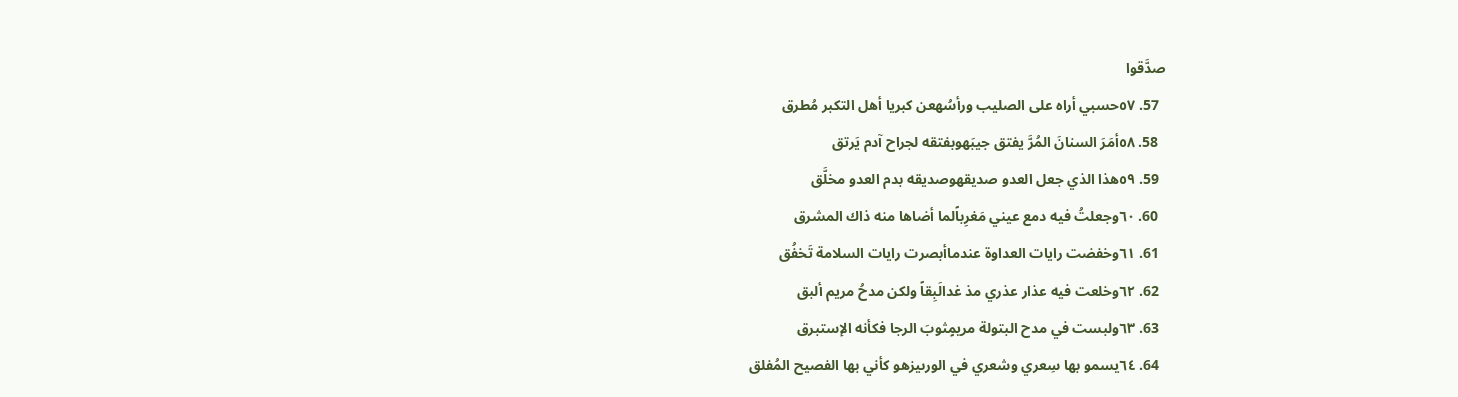صدَّقوا
  57. ٥٧حسبي أراه على الصليب ورأسُهعن كبريا أهل التكبر مُطرق
  58. ٥٨أمَرَ السنانَ المُرَّ يفتق جيبَهوبفتقه لجراح آدم يَرتق
  59. ٥٩هذا الذي جعل العدو صديقهوصديقه بدم العدو مخلَّق
  60. ٦٠وجعلتُ فيه دمع عيني مَغرِباًلما أضاها منه ذاك المشرق
  61. ٦١وخفضت رايات العداوة عندماأبصرت رايات السلامة تَخفُق
  62. ٦٢وخلعت فيه عذار عذري مذ غدالَبِقاً ولكن مدحُ مريم ألبق
  63. ٦٣ولبست في مدح البتولة مريمٍثوبَ الرجا فكأنه الإستبرق
  64. ٦٤يسمو بها سِعري وشعري في الورىيزهو كأني بها الفصيح المُفلق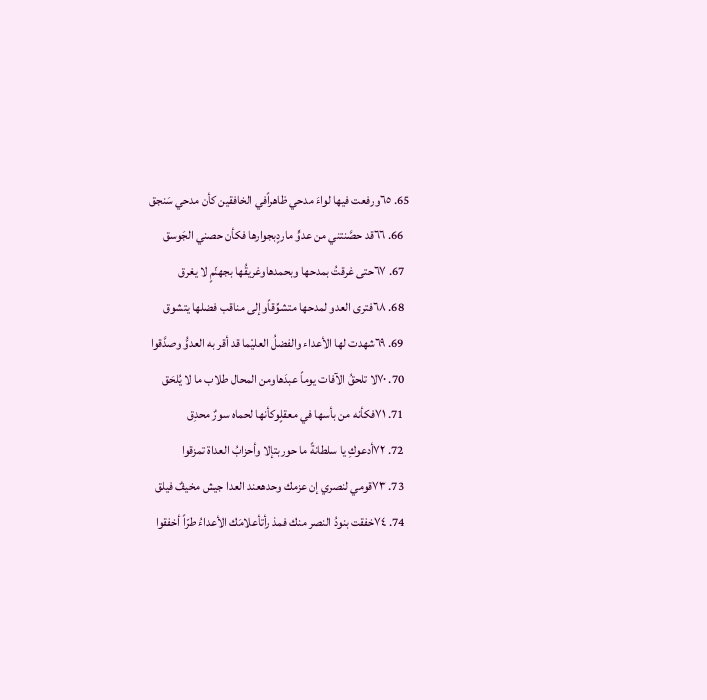65. ٦٥ورفعت فيها لواءَ مدحي ظاهراًفي الخافقين كأن مدحي سَنجق
  66. ٦٦قد حصَّنتني من عدوٍّ ماردٍبجوارها فكأن حصني الجَوسق
  67. ٦٧حتى غرقتُ بمدحها وبحمدهاوغريقُها بجهنّمٍ لا يغرق
  68. ٦٨فترى العدو لمدحها متشوِّقاًوإلى مناقب فضلها يتشوق
  69. ٦٩شهدت لها الأعداء والفضلُ العليْما قد أقر به العدوُّ وصدَّقوا
  70. ٧٠لا تلحقُ الآفات يوماً عبدَهاومن المحال طلاب ما لا يُلحَق
  71. ٧١فكأنه من بأسها في معقلٍوكأنها لحماه سورٌ محدِق
  72. ٧٢أدعوكِ يا سلطانةً ما حوربتإلا وأحزابُ العداة تمزقوا
  73. ٧٣قومي لنصري إن عزمك وحدهعند العدا جيش مخيفٌ فيلق
  74. ٧٤خفقت بنودُ النصر منك فمذ رأتأعلامَك الأعداءُ طرّاً أخفقوا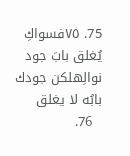75. ٧٥فسواكِ يُغلق بابَ جود نوالِهلكن جودك بابُه لا يغلق
  76.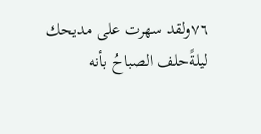٧٦ولقد سهرت على مديحك ليلةًحلف الصباحُ بأنه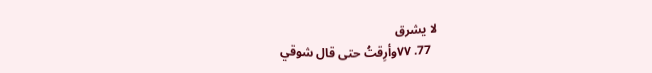لا يشرق
  77. ٧٧وأرِقتُ حتى قال شوقي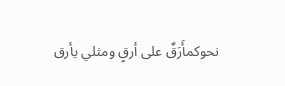نحوكمأَرَقٌ على أرقٍ ومثلي يأرق